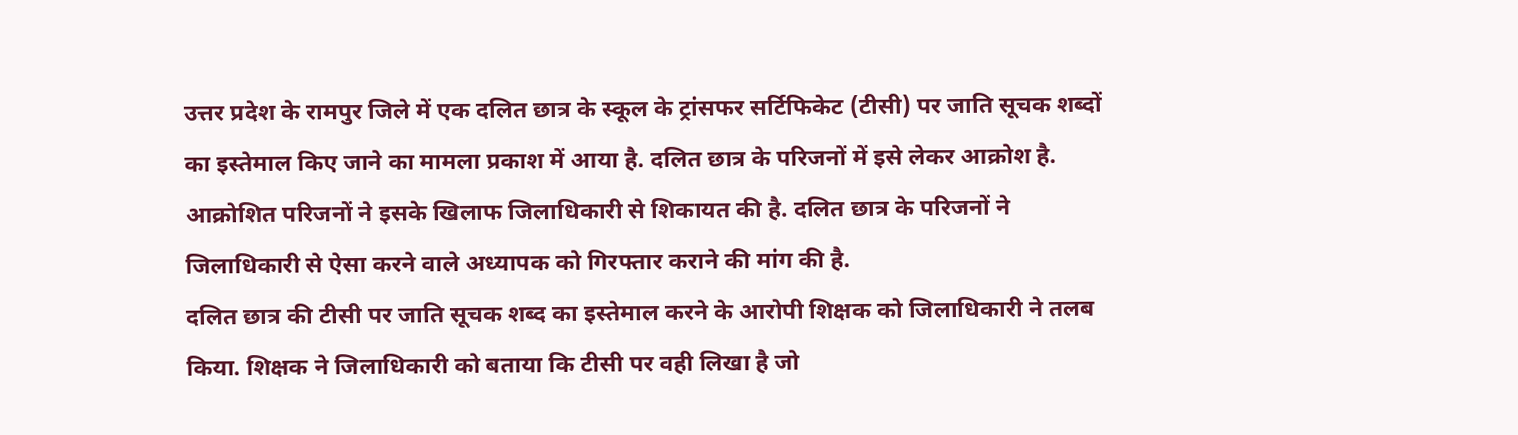उत्तर प्रदेश के रामपुर जिले में एक दलित छात्र के स्कूल के ट्रांसफर सर्टिफिकेट (टीसी) पर जाति सूचक शब्दों का इस्तेमाल किए जाने का मामला प्रकाश में आया है. दलित छात्र के परिजनों में इसे लेकर आक्रोश है. आक्रोशित परिजनों ने इसके खिलाफ जिलाधिकारी से शिकायत की है. दलित छात्र के परिजनों ने जिलाधिकारी से ऐसा करने वाले अध्यापक को गिरफ्तार कराने की मांग की है.
दलित छात्र की टीसी पर जाति सूचक शब्द का इस्तेमाल करने के आरोपी शिक्षक को जिलाधिकारी ने तलब किया. शिक्षक ने जिलाधिकारी को बताया कि टीसी पर वही लिखा है जो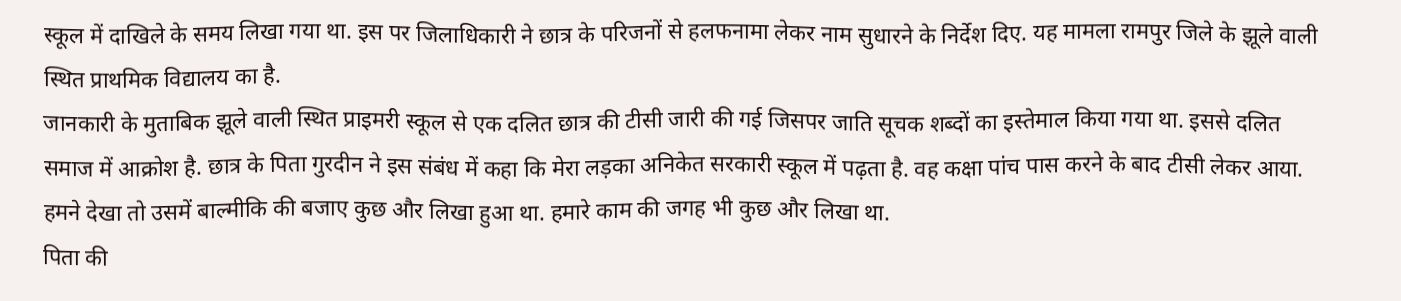स्कूल में दाखिले के समय लिखा गया था. इस पर जिलाधिकारी ने छात्र के परिजनों से हलफनामा लेकर नाम सुधारने के निर्देश दिए. यह मामला रामपुर जिले के झूले वाली स्थित प्राथमिक विद्यालय का है.
जानकारी के मुताबिक झूले वाली स्थित प्राइमरी स्कूल से एक दलित छात्र की टीसी जारी की गई जिसपर जाति सूचक शब्दों का इस्तेमाल किया गया था. इससे दलित समाज में आक्रोश है. छात्र के पिता गुरदीन ने इस संबंध में कहा कि मेरा लड़का अनिकेत सरकारी स्कूल में पढ़ता है. वह कक्षा पांच पास करने के बाद टीसी लेकर आया. हमने देखा तो उसमें बाल्मीकि की बजाए कुछ और लिखा हुआ था. हमारे काम की जगह भी कुछ और लिखा था.
पिता की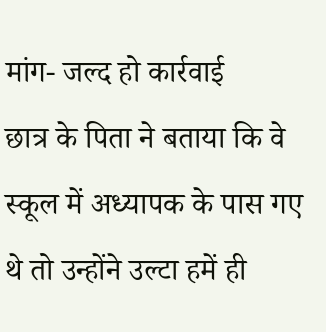मांग- जल्द हो कार्रवाई
छात्र के पिता ने बताया कि वे स्कूल में अध्यापक के पास गए थे तो उन्होंने उल्टा हमें ही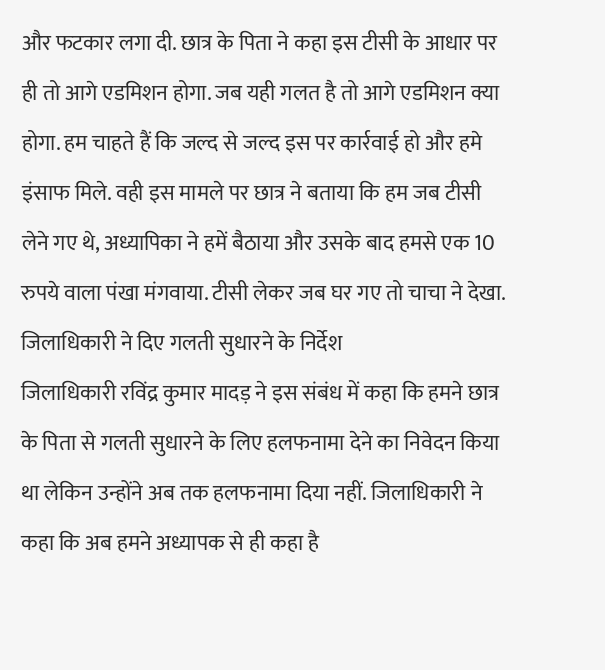और फटकार लगा दी. छात्र के पिता ने कहा इस टीसी के आधार पर ही तो आगे एडमिशन होगा. जब यही गलत है तो आगे एडमिशन क्या होगा. हम चाहते हैं कि जल्द से जल्द इस पर कार्रवाई हो और हमे इंसाफ मिले. वही इस मामले पर छात्र ने बताया कि हम जब टीसी लेने गए थे, अध्यापिका ने हमें बैठाया और उसके बाद हमसे एक 10 रुपये वाला पंखा मंगवाया. टीसी लेकर जब घर गए तो चाचा ने देखा.
जिलाधिकारी ने दिए गलती सुधारने के निर्देश
जिलाधिकारी रविंद्र कुमार मादड़ ने इस संबंध में कहा कि हमने छात्र के पिता से गलती सुधारने के लिए हलफनामा देने का निवेदन किया था लेकिन उन्होंने अब तक हलफनामा दिया नहीं. जिलाधिकारी ने कहा कि अब हमने अध्यापक से ही कहा है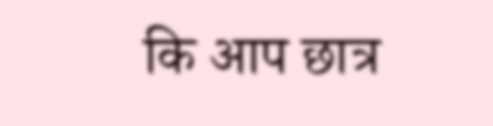कि आप छात्र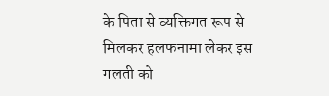के पिता से व्यक्तिगत रूप से मिलकर हलफनामा लेकर इस गलती को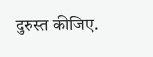दुरुस्त कीजिए.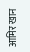आमिर खान